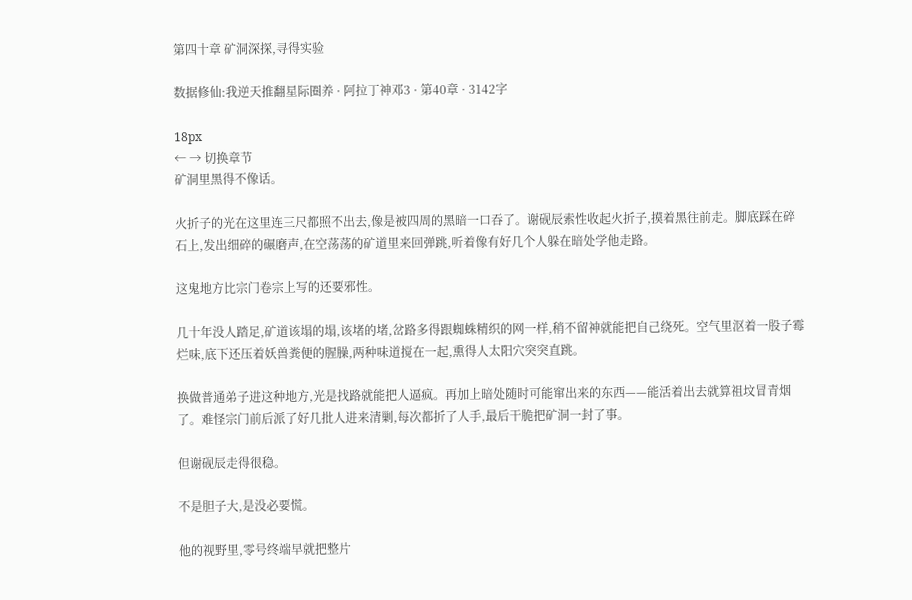第四十章 矿洞深探,寻得实验

数据修仙:我逆天推翻星际圈养 · 阿拉丁神邓3 · 第40章 · 3142字

18px
← → 切换章节
矿洞里黑得不像话。

火折子的光在这里连三尺都照不出去,像是被四周的黑暗一口吞了。谢砚辰索性收起火折子,摸着黑往前走。脚底踩在碎石上,发出细碎的碾磨声,在空荡荡的矿道里来回弹跳,听着像有好几个人躲在暗处学他走路。

这鬼地方比宗门卷宗上写的还要邪性。

几十年没人踏足,矿道该塌的塌,该堵的堵,岔路多得跟蜘蛛精织的网一样,稍不留神就能把自己绕死。空气里沤着一股子霉烂味,底下还压着妖兽粪便的腥臊,两种味道搅在一起,熏得人太阳穴突突直跳。

换做普通弟子进这种地方,光是找路就能把人逼疯。再加上暗处随时可能窜出来的东西——能活着出去就算祖坟冒青烟了。难怪宗门前后派了好几批人进来清剿,每次都折了人手,最后干脆把矿洞一封了事。

但谢砚辰走得很稳。

不是胆子大,是没必要慌。

他的视野里,零号终端早就把整片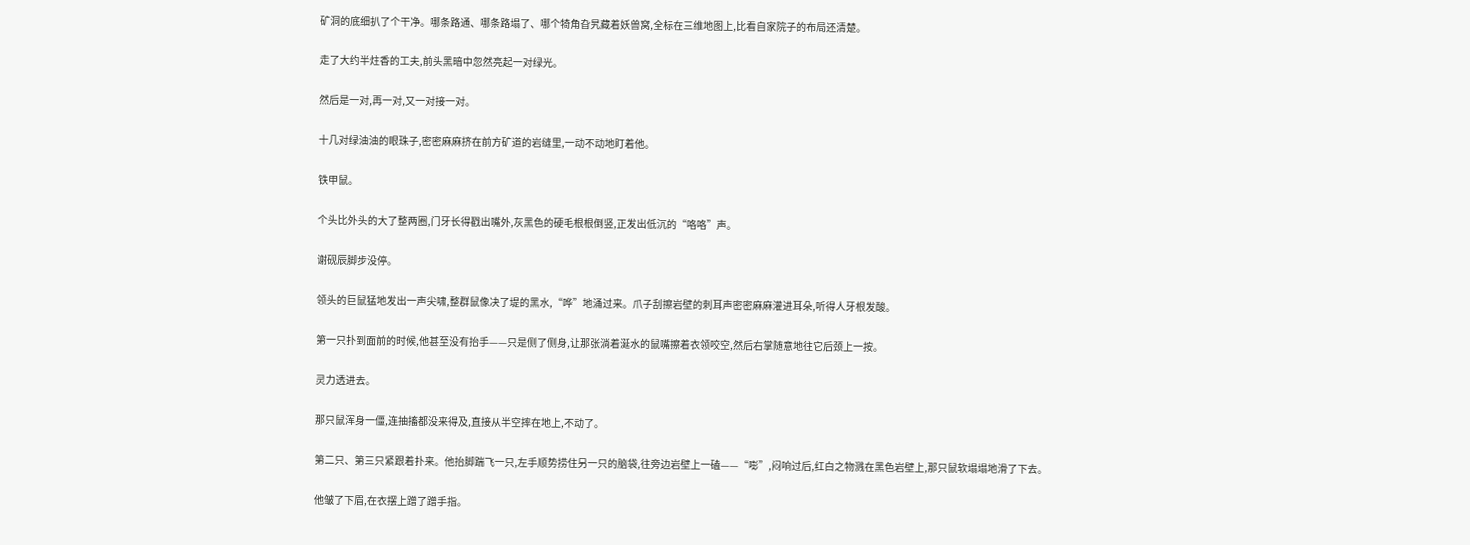矿洞的底细扒了个干净。哪条路通、哪条路塌了、哪个犄角旮旯藏着妖兽窝,全标在三维地图上,比看自家院子的布局还清楚。

走了大约半炷香的工夫,前头黑暗中忽然亮起一对绿光。

然后是一对,再一对,又一对接一对。

十几对绿油油的眼珠子,密密麻麻挤在前方矿道的岩缝里,一动不动地盯着他。

铁甲鼠。

个头比外头的大了整两圈,门牙长得戳出嘴外,灰黑色的硬毛根根倒竖,正发出低沉的“咯咯”声。

谢砚辰脚步没停。

领头的巨鼠猛地发出一声尖啸,整群鼠像决了堤的黑水,“哗”地涌过来。爪子刮擦岩壁的刺耳声密密麻麻灌进耳朵,听得人牙根发酸。

第一只扑到面前的时候,他甚至没有抬手——只是侧了侧身,让那张淌着涎水的鼠嘴擦着衣领咬空,然后右掌随意地往它后颈上一按。

灵力透进去。

那只鼠浑身一僵,连抽搐都没来得及,直接从半空摔在地上,不动了。

第二只、第三只紧跟着扑来。他抬脚踹飞一只,左手顺势捞住另一只的脑袋,往旁边岩壁上一磕——“嘭”,闷响过后,红白之物溅在黑色岩壁上,那只鼠软塌塌地滑了下去。

他皱了下眉,在衣摆上蹭了蹭手指。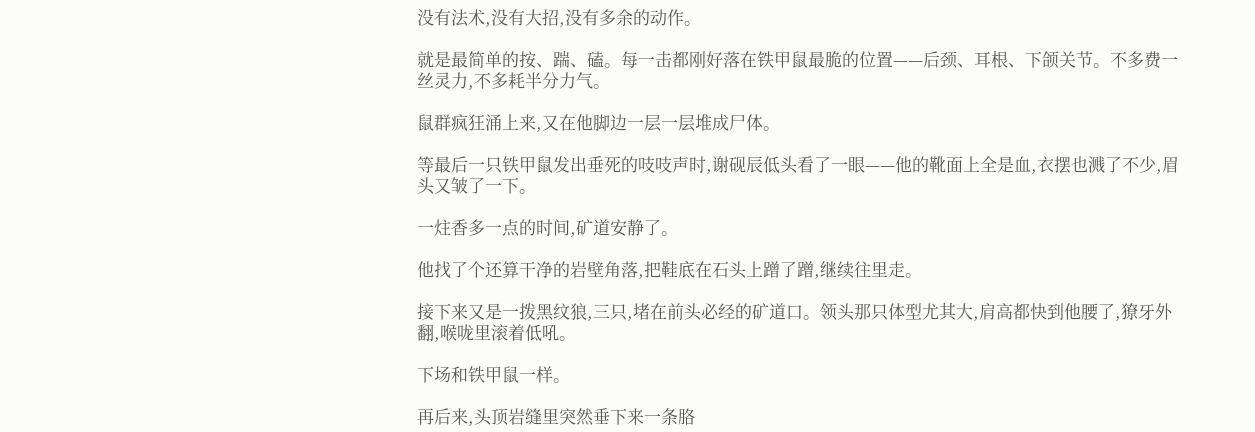没有法术,没有大招,没有多余的动作。

就是最简单的按、踹、磕。每一击都刚好落在铁甲鼠最脆的位置——后颈、耳根、下颌关节。不多费一丝灵力,不多耗半分力气。

鼠群疯狂涌上来,又在他脚边一层一层堆成尸体。

等最后一只铁甲鼠发出垂死的吱吱声时,谢砚辰低头看了一眼——他的靴面上全是血,衣摆也溅了不少,眉头又皱了一下。

一炷香多一点的时间,矿道安静了。

他找了个还算干净的岩壁角落,把鞋底在石头上蹭了蹭,继续往里走。

接下来又是一拨黑纹狼,三只,堵在前头必经的矿道口。领头那只体型尤其大,肩高都快到他腰了,獠牙外翻,喉咙里滚着低吼。

下场和铁甲鼠一样。

再后来,头顶岩缝里突然垂下来一条胳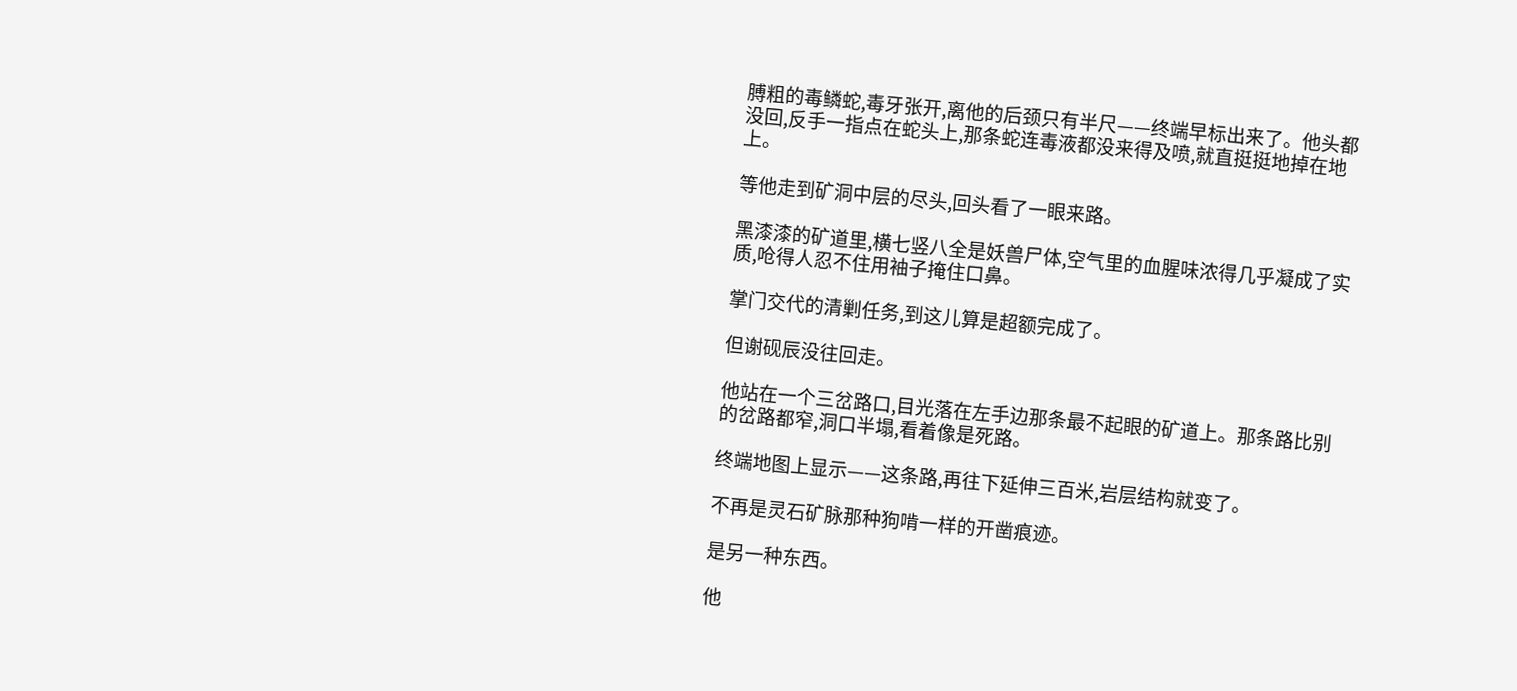膊粗的毒鳞蛇,毒牙张开,离他的后颈只有半尺——终端早标出来了。他头都没回,反手一指点在蛇头上,那条蛇连毒液都没来得及喷,就直挺挺地掉在地上。

等他走到矿洞中层的尽头,回头看了一眼来路。

黑漆漆的矿道里,横七竖八全是妖兽尸体,空气里的血腥味浓得几乎凝成了实质,呛得人忍不住用袖子掩住口鼻。

掌门交代的清剿任务,到这儿算是超额完成了。

但谢砚辰没往回走。

他站在一个三岔路口,目光落在左手边那条最不起眼的矿道上。那条路比别的岔路都窄,洞口半塌,看着像是死路。

终端地图上显示——这条路,再往下延伸三百米,岩层结构就变了。

不再是灵石矿脉那种狗啃一样的开凿痕迹。

是另一种东西。

他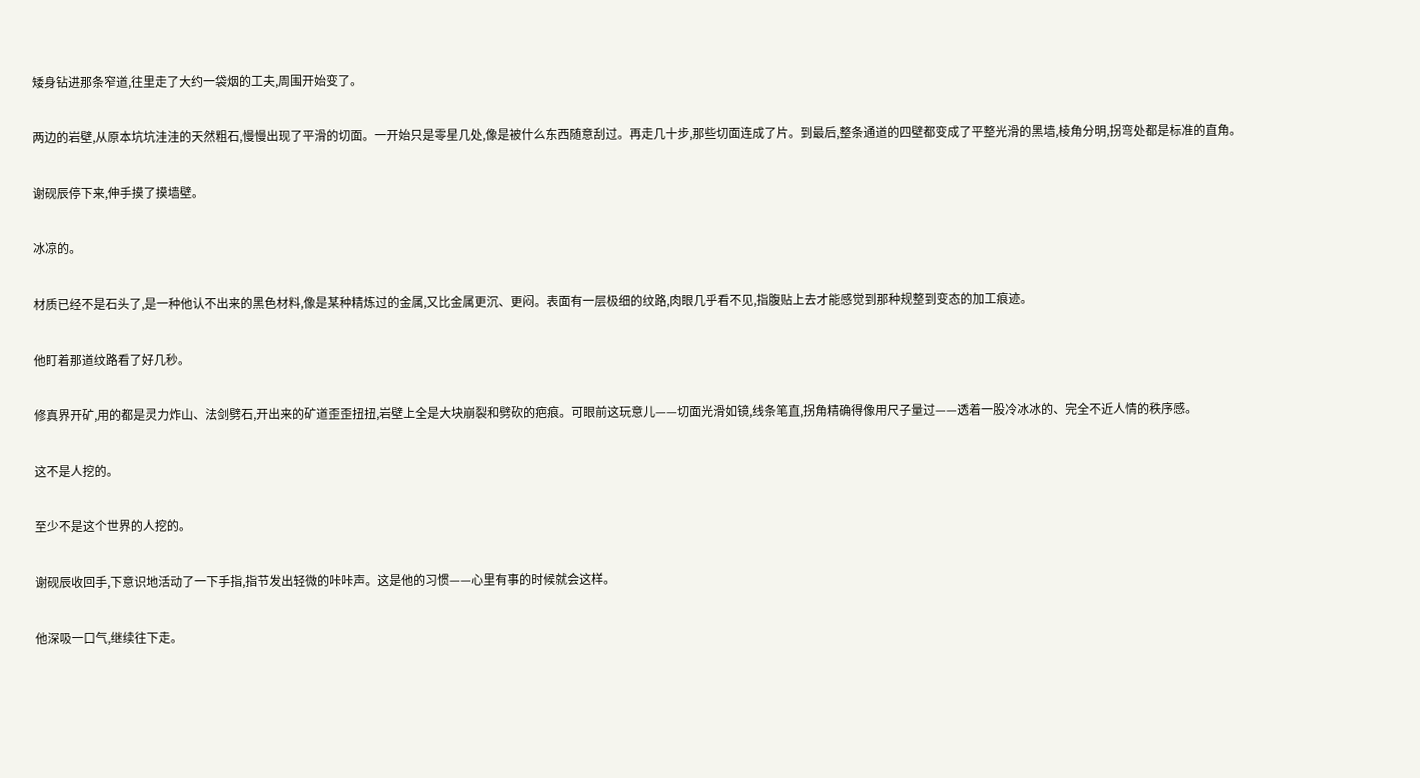矮身钻进那条窄道,往里走了大约一袋烟的工夫,周围开始变了。

两边的岩壁,从原本坑坑洼洼的天然粗石,慢慢出现了平滑的切面。一开始只是零星几处,像是被什么东西随意刮过。再走几十步,那些切面连成了片。到最后,整条通道的四壁都变成了平整光滑的黑墙,棱角分明,拐弯处都是标准的直角。

谢砚辰停下来,伸手摸了摸墙壁。

冰凉的。

材质已经不是石头了,是一种他认不出来的黑色材料,像是某种精炼过的金属,又比金属更沉、更闷。表面有一层极细的纹路,肉眼几乎看不见,指腹贴上去才能感觉到那种规整到变态的加工痕迹。

他盯着那道纹路看了好几秒。

修真界开矿,用的都是灵力炸山、法剑劈石,开出来的矿道歪歪扭扭,岩壁上全是大块崩裂和劈砍的疤痕。可眼前这玩意儿——切面光滑如镜,线条笔直,拐角精确得像用尺子量过——透着一股冷冰冰的、完全不近人情的秩序感。

这不是人挖的。

至少不是这个世界的人挖的。

谢砚辰收回手,下意识地活动了一下手指,指节发出轻微的咔咔声。这是他的习惯——心里有事的时候就会这样。

他深吸一口气,继续往下走。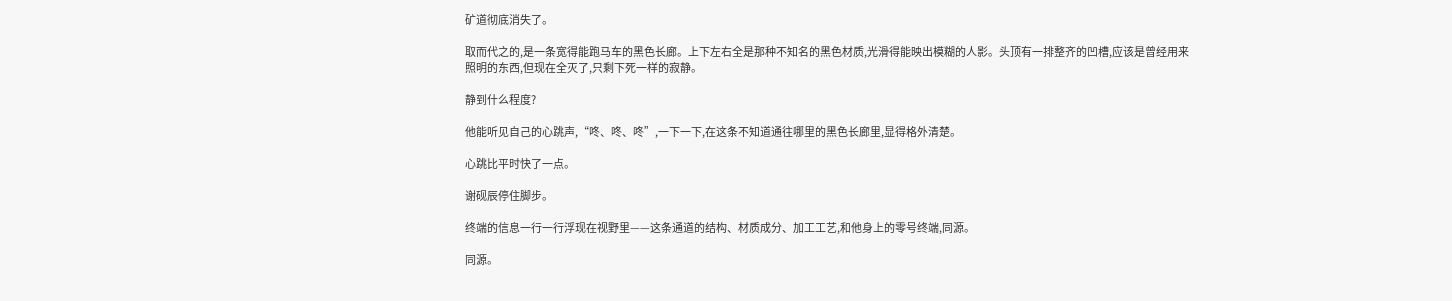矿道彻底消失了。

取而代之的,是一条宽得能跑马车的黑色长廊。上下左右全是那种不知名的黑色材质,光滑得能映出模糊的人影。头顶有一排整齐的凹槽,应该是曾经用来照明的东西,但现在全灭了,只剩下死一样的寂静。

静到什么程度?

他能听见自己的心跳声,“咚、咚、咚”,一下一下,在这条不知道通往哪里的黑色长廊里,显得格外清楚。

心跳比平时快了一点。

谢砚辰停住脚步。

终端的信息一行一行浮现在视野里——这条通道的结构、材质成分、加工工艺,和他身上的零号终端,同源。

同源。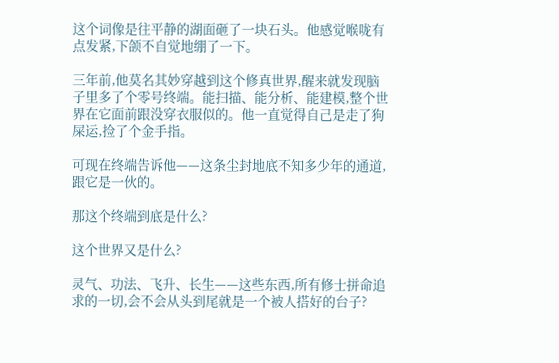这个词像是往平静的湖面砸了一块石头。他感觉喉咙有点发紧,下颌不自觉地绷了一下。

三年前,他莫名其妙穿越到这个修真世界,醒来就发现脑子里多了个零号终端。能扫描、能分析、能建模,整个世界在它面前跟没穿衣服似的。他一直觉得自己是走了狗屎运,捡了个金手指。

可现在终端告诉他——这条尘封地底不知多少年的通道,跟它是一伙的。

那这个终端到底是什么?

这个世界又是什么?

灵气、功法、飞升、长生——这些东西,所有修士拼命追求的一切,会不会从头到尾就是一个被人搭好的台子?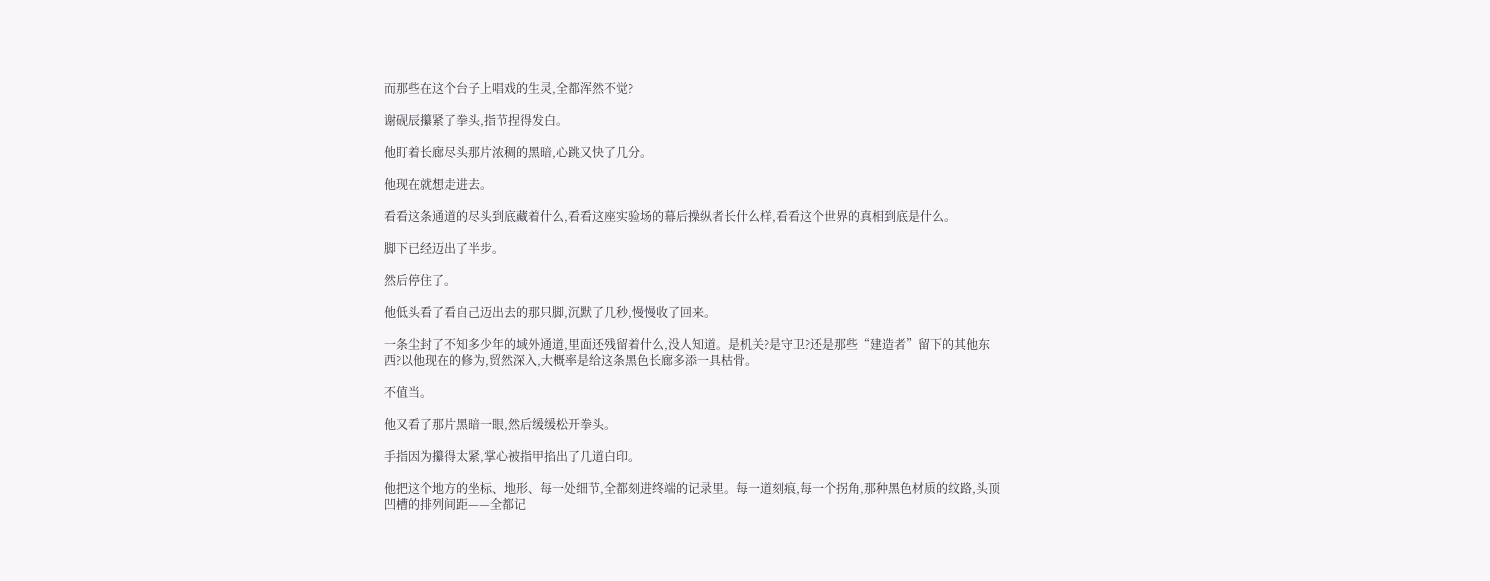而那些在这个台子上唱戏的生灵,全都浑然不觉?

谢砚辰攥紧了拳头,指节捏得发白。

他盯着长廊尽头那片浓稠的黑暗,心跳又快了几分。

他现在就想走进去。

看看这条通道的尽头到底藏着什么,看看这座实验场的幕后操纵者长什么样,看看这个世界的真相到底是什么。

脚下已经迈出了半步。

然后停住了。

他低头看了看自己迈出去的那只脚,沉默了几秒,慢慢收了回来。

一条尘封了不知多少年的域外通道,里面还残留着什么,没人知道。是机关?是守卫?还是那些“建造者”留下的其他东西?以他现在的修为,贸然深入,大概率是给这条黑色长廊多添一具枯骨。

不值当。

他又看了那片黑暗一眼,然后缓缓松开拳头。

手指因为攥得太紧,掌心被指甲掐出了几道白印。

他把这个地方的坐标、地形、每一处细节,全都刻进终端的记录里。每一道刻痕,每一个拐角,那种黑色材质的纹路,头顶凹槽的排列间距——全都记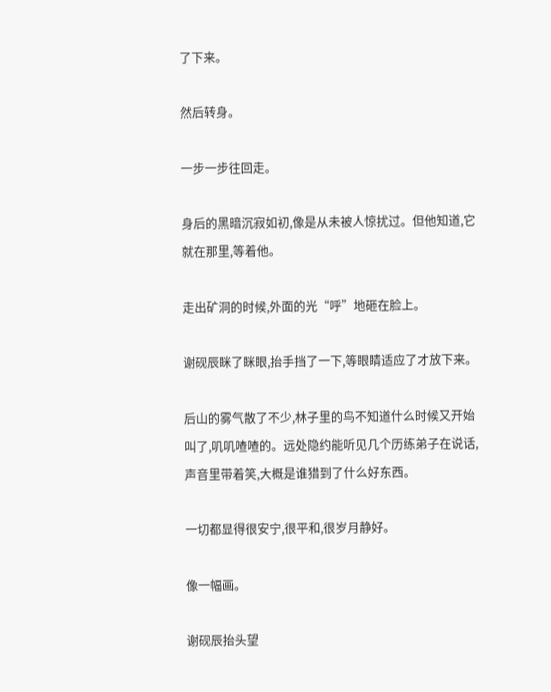了下来。

然后转身。

一步一步往回走。

身后的黑暗沉寂如初,像是从未被人惊扰过。但他知道,它就在那里,等着他。

走出矿洞的时候,外面的光“呼”地砸在脸上。

谢砚辰眯了眯眼,抬手挡了一下,等眼睛适应了才放下来。

后山的雾气散了不少,林子里的鸟不知道什么时候又开始叫了,叽叽喳喳的。远处隐约能听见几个历练弟子在说话,声音里带着笑,大概是谁猎到了什么好东西。

一切都显得很安宁,很平和,很岁月静好。

像一幅画。

谢砚辰抬头望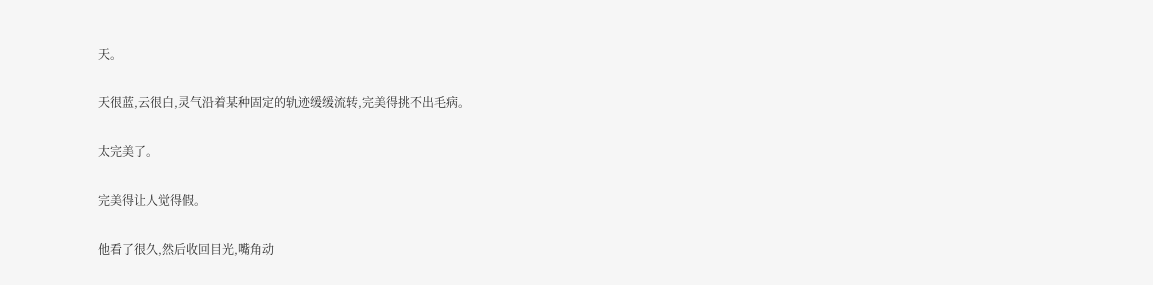天。

天很蓝,云很白,灵气沿着某种固定的轨迹缓缓流转,完美得挑不出毛病。

太完美了。

完美得让人觉得假。

他看了很久,然后收回目光,嘴角动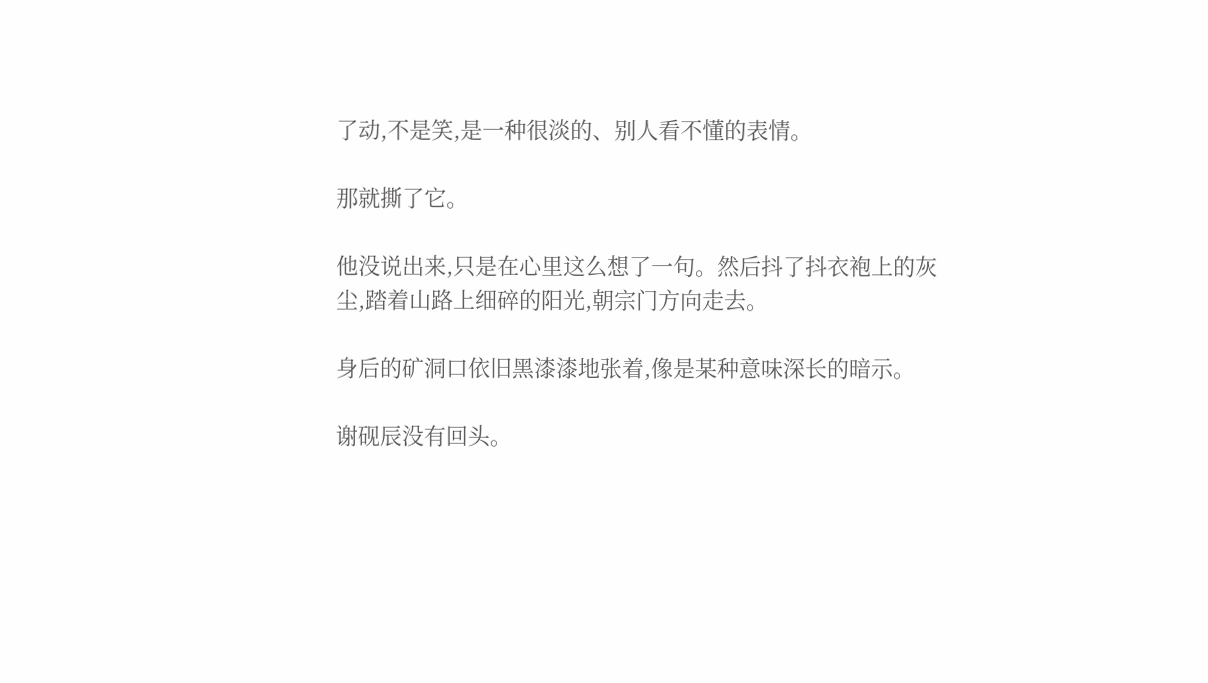了动,不是笑,是一种很淡的、别人看不懂的表情。

那就撕了它。

他没说出来,只是在心里这么想了一句。然后抖了抖衣袍上的灰尘,踏着山路上细碎的阳光,朝宗门方向走去。

身后的矿洞口依旧黑漆漆地张着,像是某种意味深长的暗示。

谢砚辰没有回头。